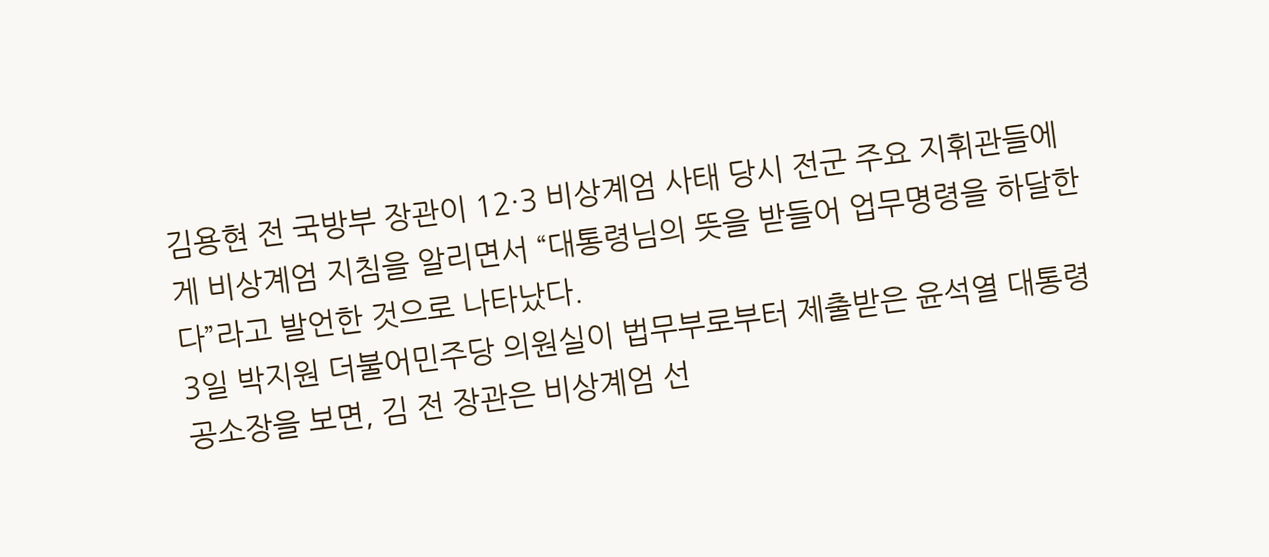김용현 전 국방부 장관이 12·3 비상계엄 사태 당시 전군 주요 지휘관들에게 비상계엄 지침을 알리면서 “대통령님의 뜻을 받들어 업무명령을 하달한다”라고 발언한 것으로 나타났다.
3일 박지원 더불어민주당 의원실이 법무부로부터 제출받은 윤석열 대통령 공소장을 보면, 김 전 장관은 비상계엄 선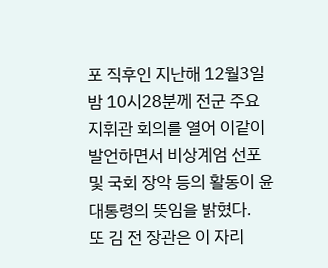포 직후인 지난해 12월3일 밤 10시28분께 전군 주요 지휘관 회의를 열어 이같이 발언하면서 비상계엄 선포 및 국회 장악 등의 활동이 윤 대통령의 뜻임을 밝혔다.
또 김 전 장관은 이 자리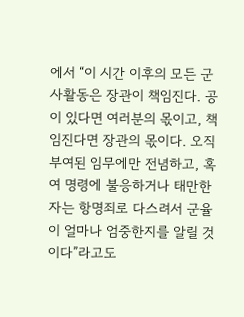에서 “이 시간 이후의 모든 군사활동은 장관이 책임진다. 공이 있다면 여러분의 몫이고, 책임진다면 장관의 몫이다. 오직 부여된 임무에만 전념하고, 혹여 명령에 불응하거나 태만한 자는 항명죄로 다스려서 군율이 얼마나 엄중한지를 알릴 것이다”라고도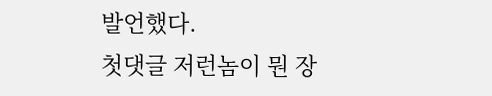발언했다.
첫댓글 저런놈이 뭔 장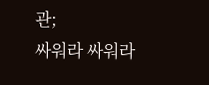관;
싸워라 싸워라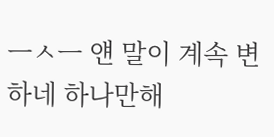ㅡㅅㅡ 얜 말이 계속 변하네 하나만해